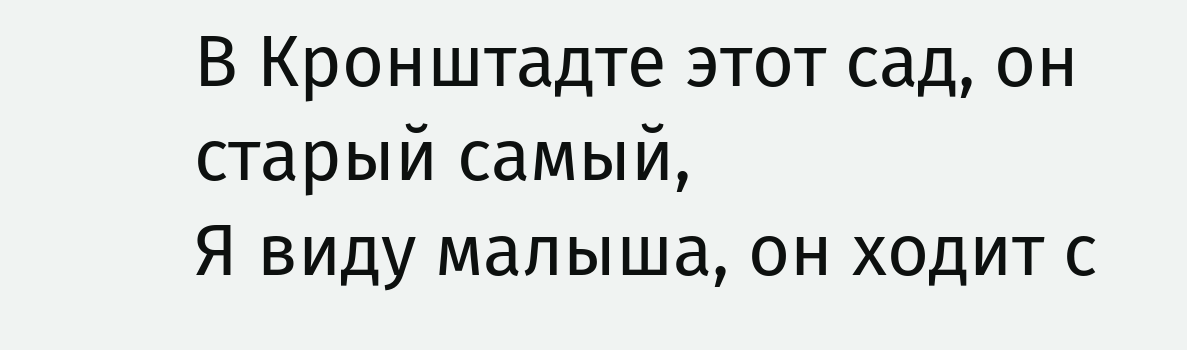В Кронштадте этот сад, он старый самый,
Я виду малыша, он ходит с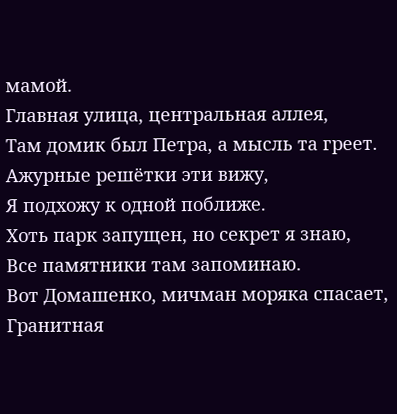мамой.
Главная улица, центральная аллея,
Там домик был Петра, а мысль та греет.
Ажурные решётки эти вижу,
Я подхожу к одной поближе.
Хоть парк запущен, но секрет я знаю,
Все памятники там запоминаю.
Вот Домашенко, мичман моряка спасает,
Гранитная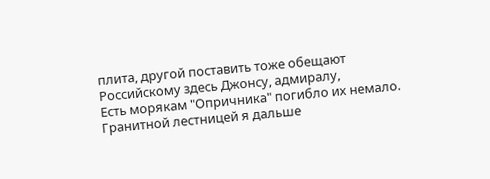плита, другой поставить тоже обещают
Российскому здесь Джонсу, адмиралу,
Есть морякам "Опричника" погибло их немало.
Гранитной лестницей я дальше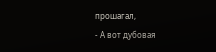прошагал,
- А вот дубовая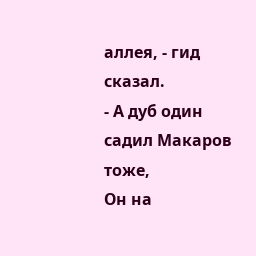аллея, - гид сказал.
- А дуб один садил Макаров тоже,
Он на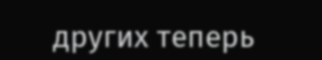других теперь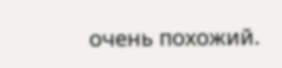очень похожий.